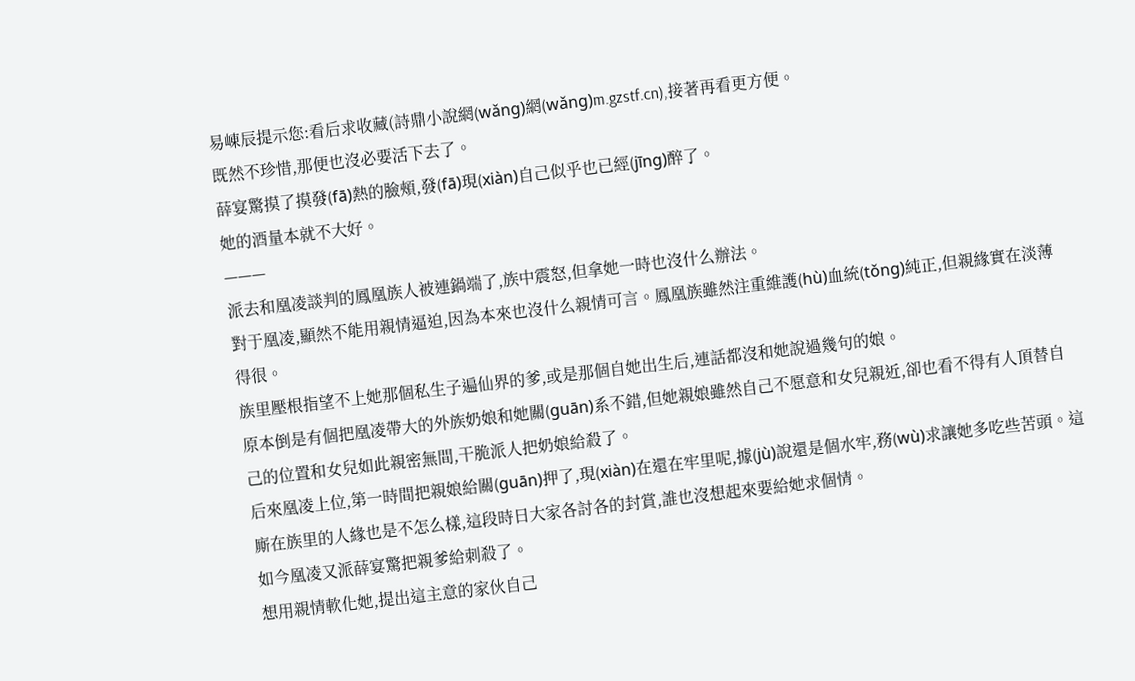易崠辰提示您:看后求收藏(詩鼎小說網(wǎng)網(wǎng)m.gzstf.cn),接著再看更方便。
既然不珍惜,那便也沒必要活下去了。
薛宴驚摸了摸發(fā)熱的臉頰,發(fā)現(xiàn)自己似乎也已經(jīng)醉了。
她的酒量本就不大好。
———
派去和凰凌談判的鳳凰族人被連鍋端了,族中震怒,但拿她一時也沒什么辦法。
對于凰凌,顯然不能用親情逼迫,因為本來也沒什么親情可言。鳳凰族雖然注重維護(hù)血統(tǒng)純正,但親緣實在淡薄得很。
族里壓根指望不上她那個私生子遍仙界的爹,或是那個自她出生后,連話都沒和她說過幾句的娘。
原本倒是有個把凰凌帶大的外族奶娘和她關(guān)系不錯,但她親娘雖然自己不愿意和女兒親近,卻也看不得有人頂替自己的位置和女兒如此親密無間,干脆派人把奶娘給殺了。
后來凰凌上位,第一時間把親娘給關(guān)押了,現(xiàn)在還在牢里呢,據(jù)說還是個水牢,務(wù)求讓她多吃些苦頭。這廝在族里的人緣也是不怎么樣,這段時日大家各討各的封賞,誰也沒想起來要給她求個情。
如今凰凌又派薛宴驚把親爹給刺殺了。
想用親情軟化她,提出這主意的家伙自己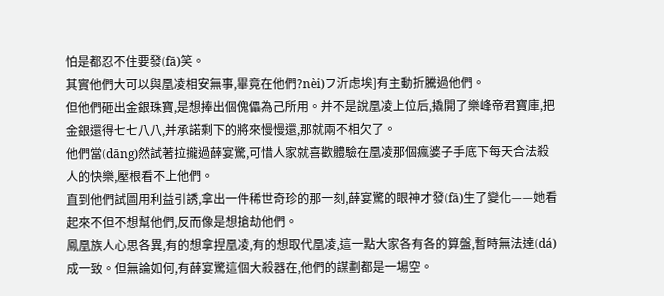怕是都忍不住要發(fā)笑。
其實他們大可以與凰凌相安無事,畢竟在他們?nèi)フ沂虑埃]有主動折騰過他們。
但他們砸出金銀珠寶,是想捧出個傀儡為己所用。并不是說凰凌上位后,撬開了樂峰帝君寶庫,把金銀還得七七八八,并承諾剩下的將來慢慢還,那就兩不相欠了。
他們當(dāng)然試著拉攏過薛宴驚,可惜人家就喜歡體驗在凰凌那個瘋婆子手底下每天合法殺人的快樂,壓根看不上他們。
直到他們試圖用利益引誘,拿出一件稀世奇珍的那一刻,薛宴驚的眼神才發(fā)生了變化——她看起來不但不想幫他們,反而像是想搶劫他們。
鳳凰族人心思各異,有的想拿捏凰凌,有的想取代凰凌,這一點大家各有各的算盤,暫時無法達(dá)成一致。但無論如何,有薛宴驚這個大殺器在,他們的謀劃都是一場空。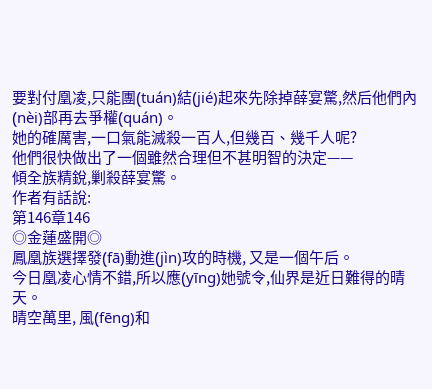要對付凰凌,只能團(tuán)結(jié)起來先除掉薛宴驚,然后他們內(nèi)部再去爭權(quán)。
她的確厲害,一口氣能滅殺一百人,但幾百、幾千人呢?
他們很快做出了一個雖然合理但不甚明智的決定——
傾全族精銳,剿殺薛宴驚。
作者有話說:
第146章146
◎金蓮盛開◎
鳳凰族選擇發(fā)動進(jìn)攻的時機, 又是一個午后。
今日凰凌心情不錯,所以應(yīng)她號令,仙界是近日難得的晴天。
晴空萬里, 風(fēng)和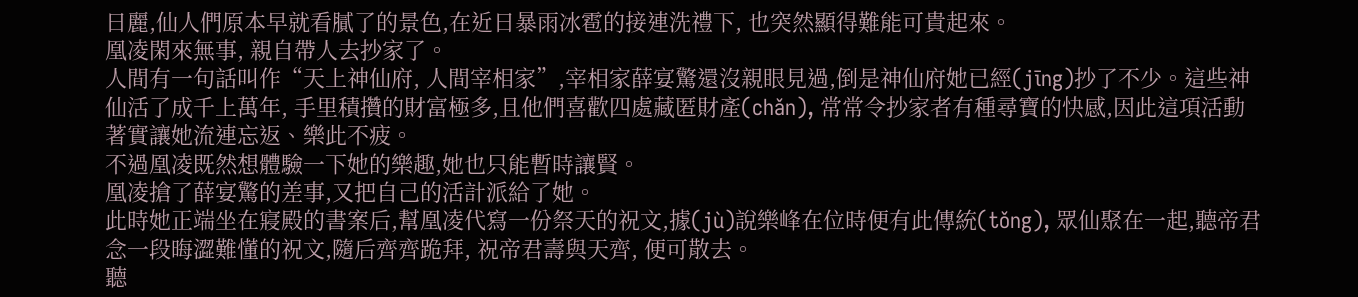日麗,仙人們原本早就看膩了的景色,在近日暴雨冰雹的接連洗禮下, 也突然顯得難能可貴起來。
凰凌閑來無事, 親自帶人去抄家了。
人間有一句話叫作“天上神仙府, 人間宰相家”,宰相家薛宴驚還沒親眼見過,倒是神仙府她已經(jīng)抄了不少。這些神仙活了成千上萬年, 手里積攢的財富極多,且他們喜歡四處藏匿財產(chǎn), 常常令抄家者有種尋寶的快感,因此這項活動著實讓她流連忘返、樂此不疲。
不過凰凌既然想體驗一下她的樂趣,她也只能暫時讓賢。
凰凌搶了薛宴驚的差事,又把自己的活計派給了她。
此時她正端坐在寢殿的書案后,幫凰凌代寫一份祭天的祝文,據(jù)說樂峰在位時便有此傳統(tǒng), 眾仙聚在一起,聽帝君念一段晦澀難懂的祝文,隨后齊齊跪拜, 祝帝君壽與天齊, 便可散去。
聽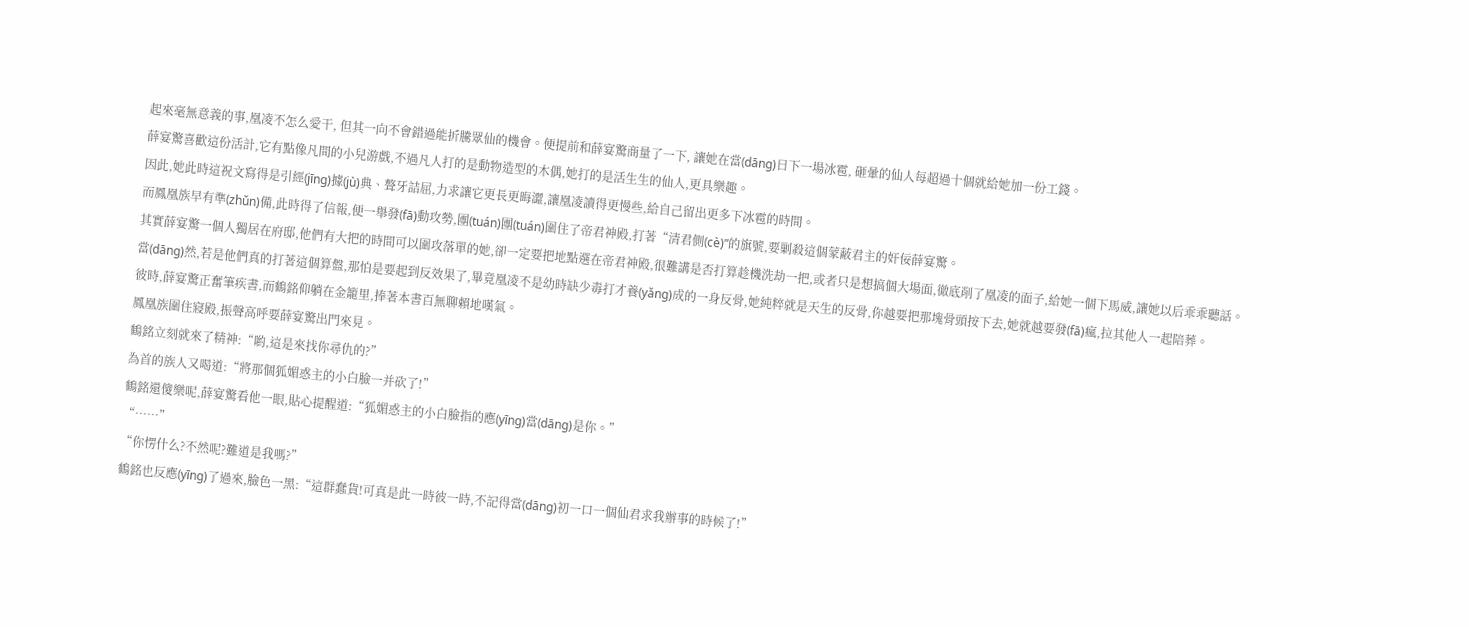起來毫無意義的事,凰凌不怎么愛干, 但其一向不會錯過能折騰眾仙的機會。便提前和薛宴驚商量了一下, 讓她在當(dāng)日下一場冰雹, 砸暈的仙人每超過十個就給她加一份工錢。
薛宴驚喜歡這份活計,它有點像凡間的小兒游戲,不過凡人打的是動物造型的木偶,她打的是活生生的仙人,更具樂趣。
因此,她此時這祝文寫得是引經(jīng)據(jù)典、聱牙詰屈,力求讓它更長更晦澀,讓凰凌讀得更慢些,給自己留出更多下冰雹的時間。
而鳳凰族早有準(zhǔn)備,此時得了信報,便一舉發(fā)動攻勢,團(tuán)團(tuán)圍住了帝君神殿,打著“清君側(cè)”的旗號,要剿殺這個蒙蔽君主的奸佞薛宴驚。
其實薛宴驚一個人獨居在府邸,他們有大把的時間可以圍攻落單的她,卻一定要把地點選在帝君神殿,很難講是否打算趁機洗劫一把,或者只是想搞個大場面,徹底削了凰凌的面子,給她一個下馬威,讓她以后乖乖聽話。
當(dāng)然,若是他們真的打著這個算盤,那怕是要起到反效果了,畢竟凰凌不是幼時缺少毒打才養(yǎng)成的一身反骨,她純粹就是天生的反骨,你越要把那塊骨頭按下去,她就越要發(fā)瘋,拉其他人一起陪葬。
彼時,薛宴驚正奮筆疾書,而鶴銘仰躺在金籠里,捧著本書百無聊賴地嘆氣。
鳳凰族圍住寢殿,振聲高呼要薛宴驚出門來見。
鶴銘立刻就來了精神:“喲,這是來找你尋仇的?”
為首的族人又喝道:“將那個狐媚惑主的小白臉一并砍了!”
鶴銘還傻樂呢,薛宴驚看他一眼,貼心提醒道:“狐媚惑主的小白臉指的應(yīng)當(dāng)是你。”
“……”
“你愣什么?不然呢?難道是我嗎?”
鶴銘也反應(yīng)了過來,臉色一黑:“這群蠢貨!可真是此一時彼一時,不記得當(dāng)初一口一個仙君求我辦事的時候了!”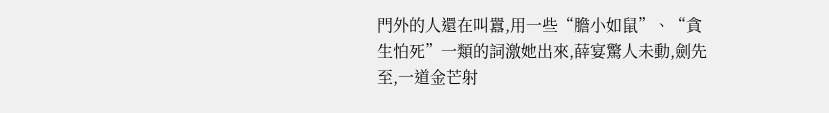門外的人還在叫囂,用一些“膽小如鼠”、“貪生怕死”一類的詞激她出來,薛宴驚人未動,劍先至,一道金芒射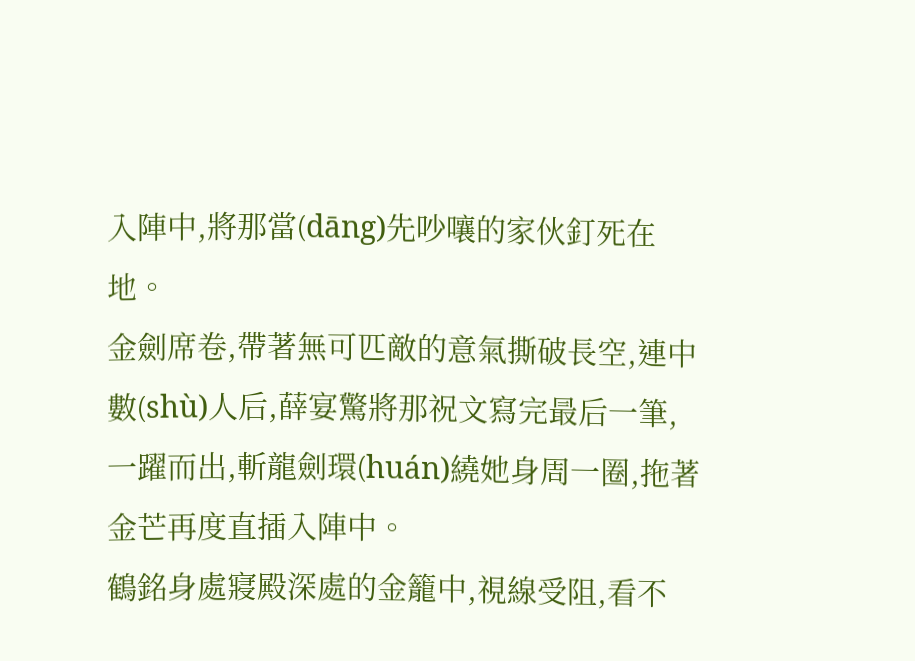入陣中,將那當(dāng)先吵嚷的家伙釘死在地。
金劍席卷,帶著無可匹敵的意氣撕破長空,連中數(shù)人后,薛宴驚將那祝文寫完最后一筆,一躍而出,斬龍劍環(huán)繞她身周一圈,拖著金芒再度直插入陣中。
鶴銘身處寢殿深處的金籠中,視線受阻,看不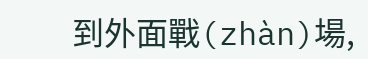到外面戰(zhàn)場,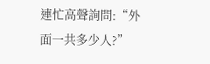連忙高聲詢問:“外面一共多少人?”